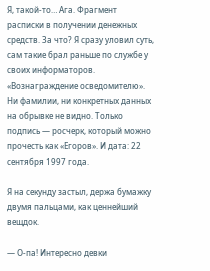Я, такой-то… Ага. Фрагмент расписки в получении денежных средств. За что? Я сразу уловил суть, сам такие брал раньше по службе у своих информаторов. «Вознаграждение осведомителю». Ни фамилии, ни конкретных данных на обрывке не видно. Только подпись — росчерк, который можно прочесть как «Егоров». И дата: 22 сентября 1997 года.

Я на секунду застыл, держа бумажку двумя пальцами, как ценнейший вещдок.

— О-па! Интересно девки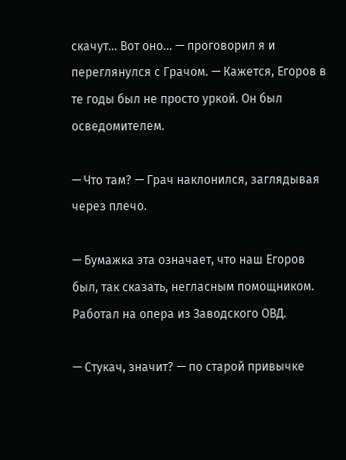скачут… Вот оно… — проговорил я и переглянулся с Грачом. — Кажется, Егоров в те годы был не просто уркой. Он был осведомителем.

— Что там? — Грач наклонился, заглядывая через плечо.

— Бумажка эта означает, что наш Егоров был, так сказать, негласным помощником. Работал на опера из Заводского ОВД.

— Стукач, значит? — по старой привычке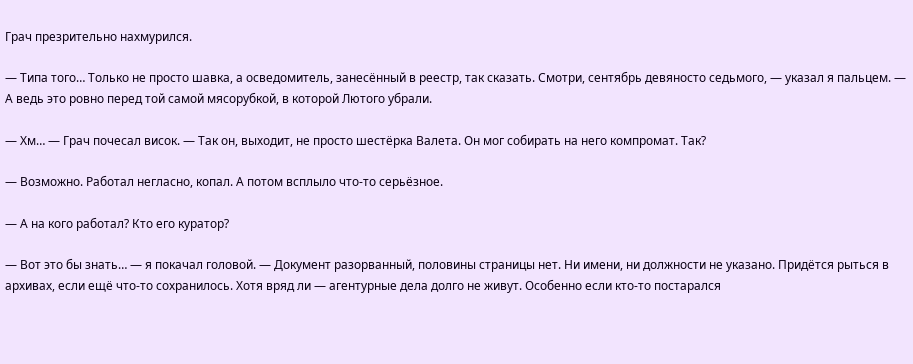Грач презрительно нахмурился.

— Типа того… Только не просто шавка, а осведомитель, занесённый в реестр, так сказать. Смотри, сентябрь девяносто седьмого, — указал я пальцем. — А ведь это ровно перед той самой мясорубкой, в которой Лютого убрали.

— Хм… — Грач почесал висок. — Так он, выходит, не просто шестёрка Валета. Он мог собирать на него компромат. Так?

— Возможно. Работал негласно, копал. А потом всплыло что-то серьёзное.

— А на кого работал? Кто его куратор?

— Вот это бы знать… — я покачал головой. — Документ разорванный, половины страницы нет. Ни имени, ни должности не указано. Придётся рыться в архивах, если ещё что-то сохранилось. Хотя вряд ли — агентурные дела долго не живут. Особенно если кто-то постарался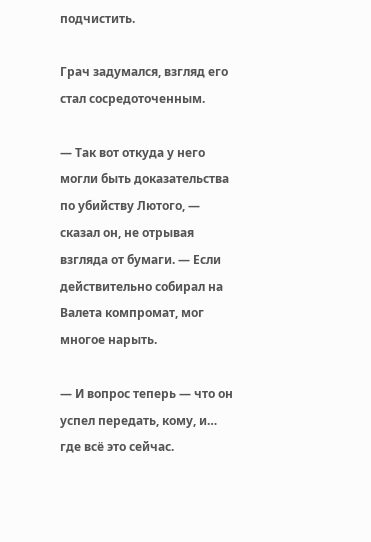подчистить.

Грач задумался, взгляд его стал сосредоточенным.

— Так вот откуда у него могли быть доказательства по убийству Лютого, — сказал он, не отрывая взгляда от бумаги. — Если действительно собирал на Валета компромат, мог многое нарыть.

— И вопрос теперь — что он успел передать, кому, и… где всё это сейчас.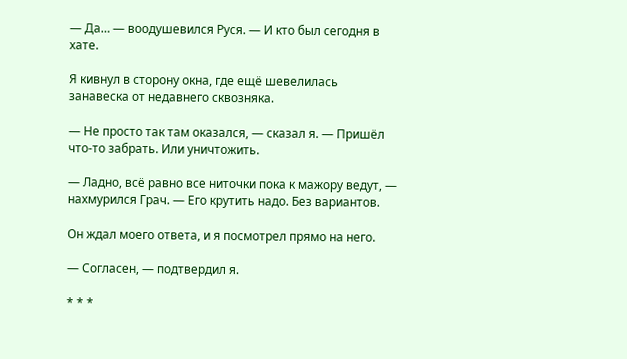— Да… — воодушевился Руся. — И кто был сегодня в хате.

Я кивнул в сторону окна, где ещё шевелилась занавеска от недавнего сквозняка.

— Не просто так там оказался, — сказал я. — Пришёл что-то забрать. Или уничтожить.

— Ладно, всё равно все ниточки пока к мажору ведут, — нахмурился Грач. — Его крутить надо. Без вариантов.

Он ждал моего ответа, и я посмотрел прямо на него.

— Согласен, — подтвердил я.

* * *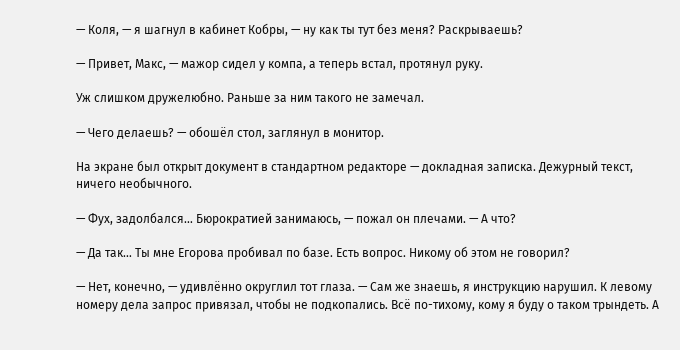— Коля, — я шагнул в кабинет Кобры, — ну как ты тут без меня? Раскрываешь?

— Привет, Макс, — мажор сидел у компа, а теперь встал, протянул руку.

Уж слишком дружелюбно. Раньше за ним такого не замечал.

— Чего делаешь? — обошёл стол, заглянул в монитор.

На экране был открыт документ в стандартном редакторе — докладная записка. Дежурный текст, ничего необычного.

— Фух, задолбался… Бюрократией занимаюсь, — пожал он плечами. — А что?

— Да так… Ты мне Егорова пробивал по базе. Есть вопрос. Никому об этом не говорил?

— Нет, конечно, — удивлённо округлил тот глаза. — Сам же знаешь, я инструкцию нарушил. К левому номеру дела запрос привязал, чтобы не подкопались. Всё по-тихому, кому я буду о таком трындеть. А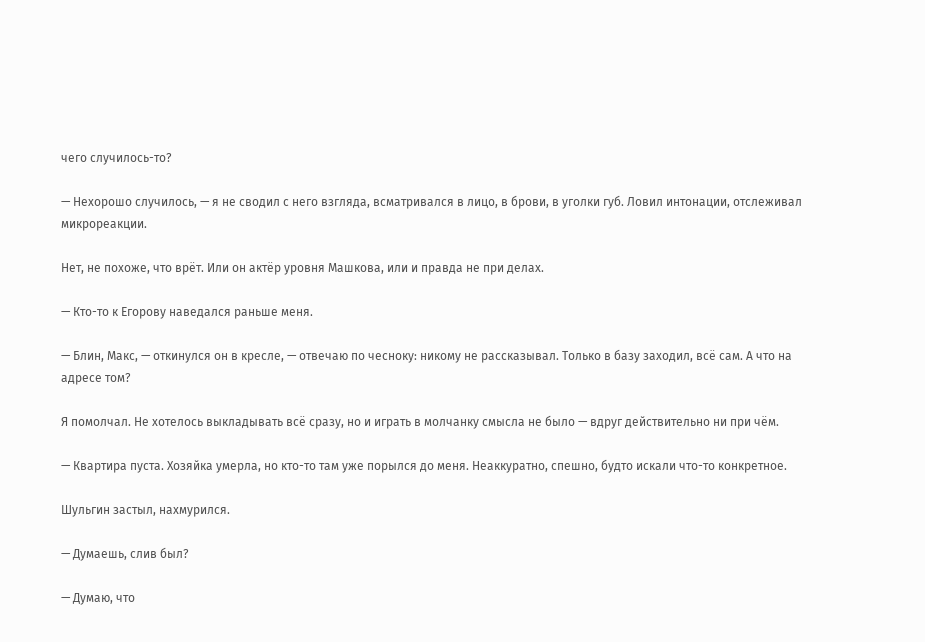чего случилось-то?

— Нехорошо случилось, — я не сводил с него взгляда, всматривался в лицо, в брови, в уголки губ. Ловил интонации, отслеживал микрореакции.

Нет, не похоже, что врёт. Или он актёр уровня Машкова, или и правда не при делах.

— Кто-то к Егорову наведался раньше меня.

— Блин, Макс, — откинулся он в кресле, — отвечаю по чесноку: никому не рассказывал. Только в базу заходил, всё сам. А что на адресе том?

Я помолчал. Не хотелось выкладывать всё сразу, но и играть в молчанку смысла не было — вдруг действительно ни при чём.

— Квартира пуста. Хозяйка умерла, но кто-то там уже порылся до меня. Неаккуратно, спешно, будто искали что-то конкретное.

Шульгин застыл, нахмурился.

— Думаешь, слив был?

— Думаю, что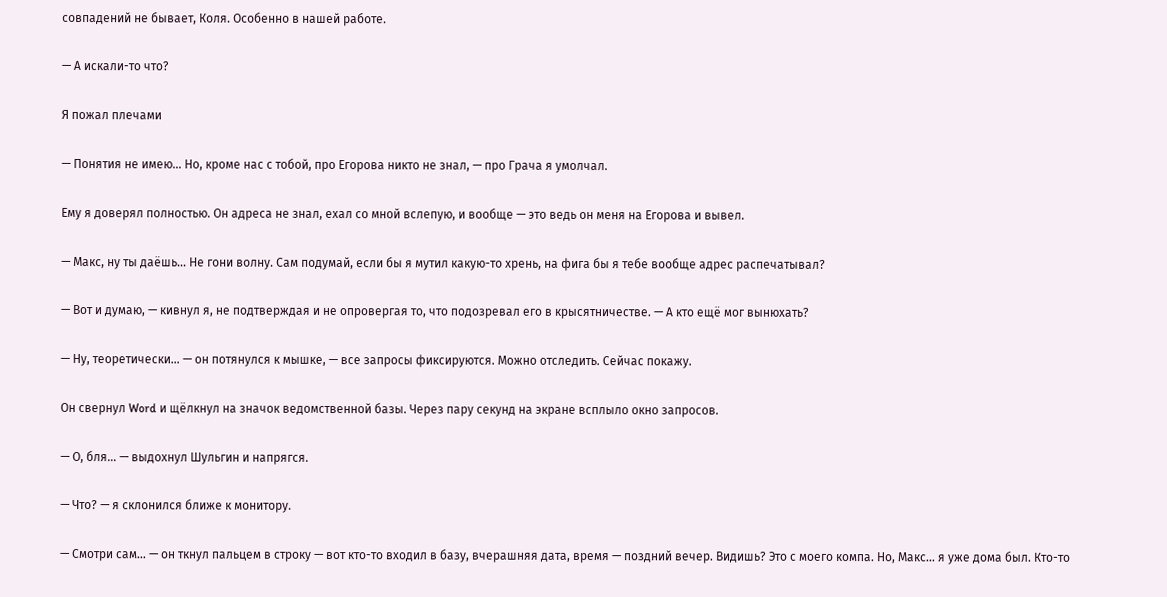совпадений не бывает, Коля. Особенно в нашей работе.

— А искали-то что?

Я пожал плечами

— Понятия не имею… Но, кроме нас с тобой, про Егорова никто не знал, — про Грача я умолчал.

Ему я доверял полностью. Он адреса не знал, ехал со мной вслепую, и вообще — это ведь он меня на Егорова и вывел.

— Макс, ну ты даёшь… Не гони волну. Сам подумай, если бы я мутил какую-то хрень, на фига бы я тебе вообще адрес распечатывал?

— Вот и думаю, — кивнул я, не подтверждая и не опровергая то, что подозревал его в крысятничестве. — А кто ещё мог вынюхать?

— Ну, теоретически… — он потянулся к мышке, — все запросы фиксируются. Можно отследить. Сейчас покажу.

Он свернул Word и щёлкнул на значок ведомственной базы. Через пару секунд на экране всплыло окно запросов.

— О, бля… — выдохнул Шульгин и напрягся.

— Что? — я склонился ближе к монитору.

— Смотри сам… — он ткнул пальцем в строку — вот кто-то входил в базу, вчерашняя дата, время — поздний вечер. Видишь? Это с моего компа. Но, Макс… я уже дома был. Кто-то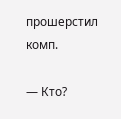прошерстил комп.

— Кто?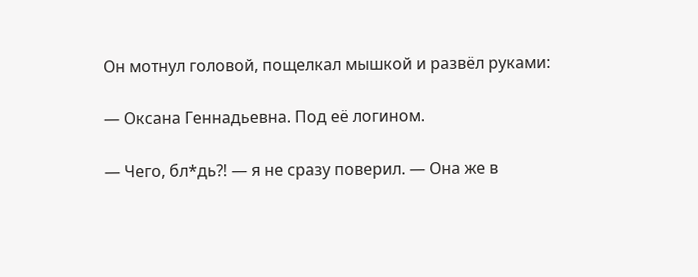Он мотнул головой, пощелкал мышкой и развёл руками:

— Оксана Геннадьевна. Под её логином.

— Чего, бл*дь⁈ — я не сразу поверил. — Она же в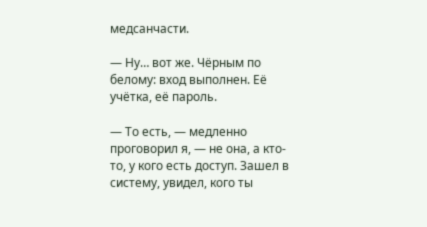медсанчасти.

— Ну… вот же. Чёрным по белому: вход выполнен. Её учётка, её пароль.

— То есть, — медленно проговорил я, — не она, а кто-то, у кого есть доступ. Зашел в систему, увидел, кого ты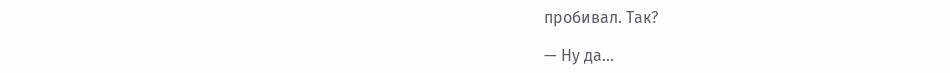пробивал. Так?

— Ну да…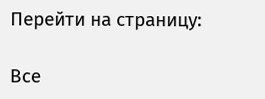Перейти на страницу:

Все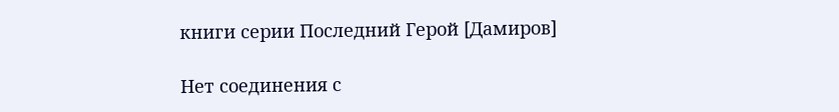книги серии Последний Герой [Дамиров]

Нет соединения с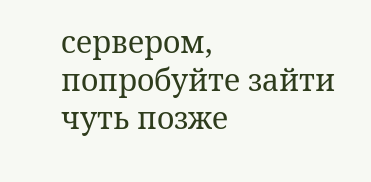сервером, попробуйте зайти чуть позже